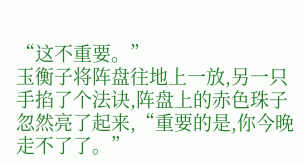“这不重要。”
玉衡子将阵盘往地上一放,另一只手掐了个法诀,阵盘上的赤色珠子忽然亮了起来,“重要的是,你今晚走不了了。”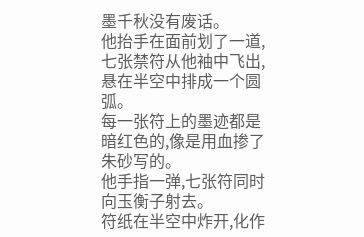墨千秋没有废话。
他抬手在面前划了一道,七张禁符从他袖中飞出,悬在半空中排成一个圆弧。
每一张符上的墨迹都是暗红色的,像是用血掺了朱砂写的。
他手指一弹,七张符同时向玉衡子射去。
符纸在半空中炸开,化作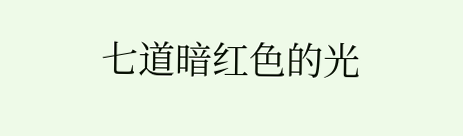七道暗红色的光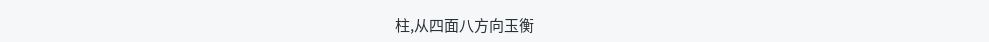柱,从四面八方向玉衡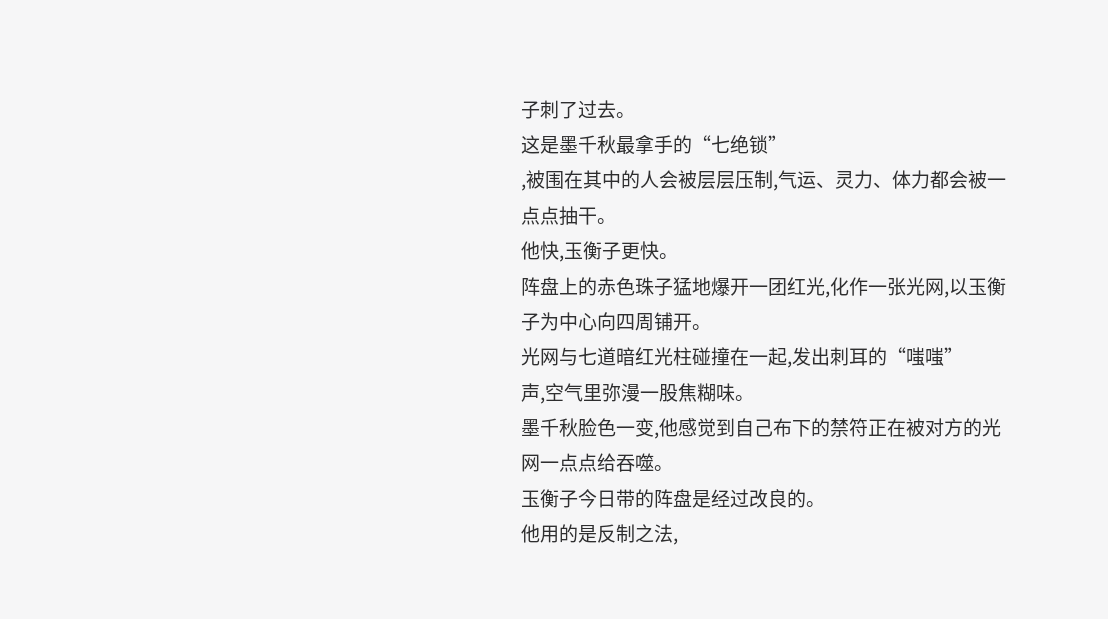子刺了过去。
这是墨千秋最拿手的“七绝锁”
,被围在其中的人会被层层压制,气运、灵力、体力都会被一点点抽干。
他快,玉衡子更快。
阵盘上的赤色珠子猛地爆开一团红光,化作一张光网,以玉衡子为中心向四周铺开。
光网与七道暗红光柱碰撞在一起,发出刺耳的“嗤嗤”
声,空气里弥漫一股焦糊味。
墨千秋脸色一变,他感觉到自己布下的禁符正在被对方的光网一点点给吞噬。
玉衡子今日带的阵盘是经过改良的。
他用的是反制之法,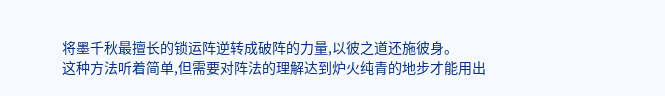将墨千秋最擅长的锁运阵逆转成破阵的力量,以彼之道还施彼身。
这种方法听着简单,但需要对阵法的理解达到炉火纯青的地步才能用出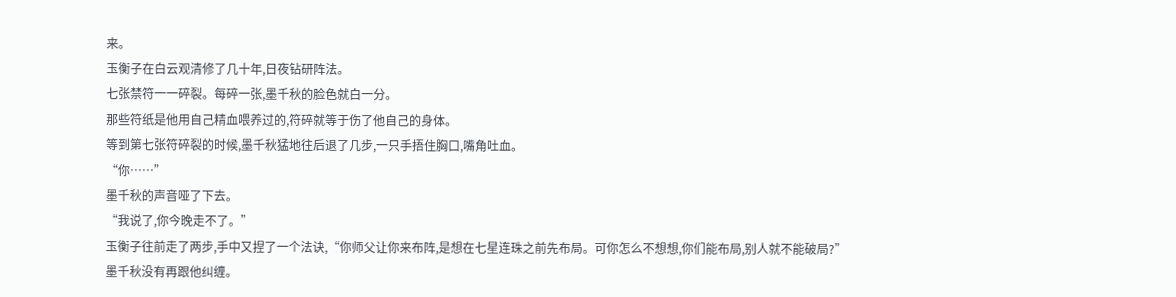来。
玉衡子在白云观清修了几十年,日夜钻研阵法。
七张禁符一一碎裂。每碎一张,墨千秋的脸色就白一分。
那些符纸是他用自己精血喂养过的,符碎就等于伤了他自己的身体。
等到第七张符碎裂的时候,墨千秋猛地往后退了几步,一只手捂住胸口,嘴角吐血。
“你……”
墨千秋的声音哑了下去。
“我说了,你今晚走不了。”
玉衡子往前走了两步,手中又捏了一个法诀,“你师父让你来布阵,是想在七星连珠之前先布局。可你怎么不想想,你们能布局,别人就不能破局?”
墨千秋没有再跟他纠缠。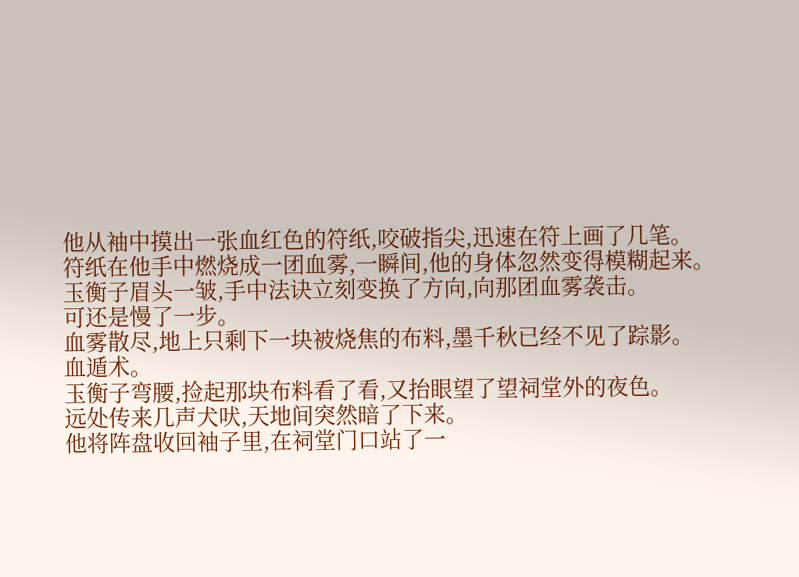他从袖中摸出一张血红色的符纸,咬破指尖,迅速在符上画了几笔。
符纸在他手中燃烧成一团血雾,一瞬间,他的身体忽然变得模糊起来。
玉衡子眉头一皱,手中法诀立刻变换了方向,向那团血雾袭击。
可还是慢了一步。
血雾散尽,地上只剩下一块被烧焦的布料,墨千秋已经不见了踪影。
血遁术。
玉衡子弯腰,捡起那块布料看了看,又抬眼望了望祠堂外的夜色。
远处传来几声犬吠,天地间突然暗了下来。
他将阵盘收回袖子里,在祠堂门口站了一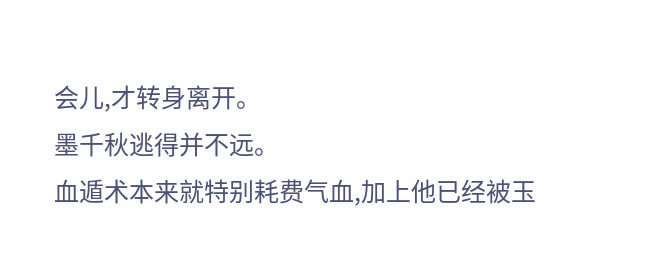会儿,才转身离开。
墨千秋逃得并不远。
血遁术本来就特别耗费气血,加上他已经被玉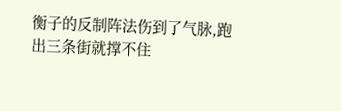衡子的反制阵法伤到了气脉,跑出三条街就撑不住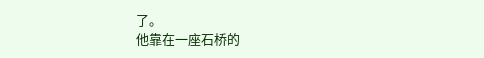了。
他靠在一座石桥的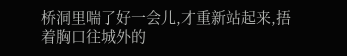桥洞里喘了好一会儿,才重新站起来,捂着胸口往城外的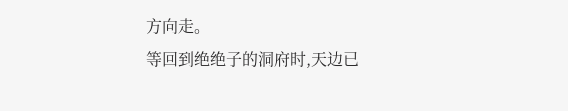方向走。
等回到绝绝子的洞府时,天边已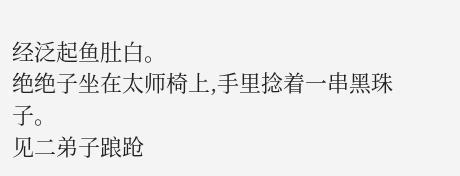经泛起鱼肚白。
绝绝子坐在太师椅上,手里捻着一串黑珠子。
见二弟子踉跄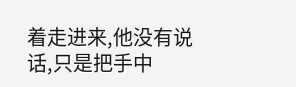着走进来,他没有说话,只是把手中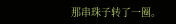那串珠子转了一圈。